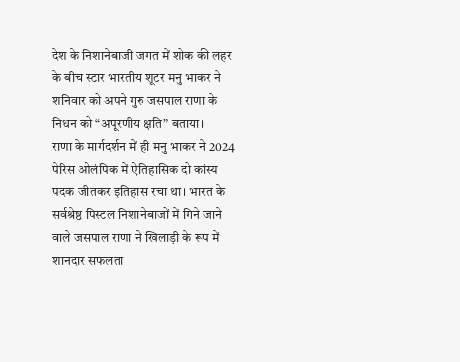देश के निशानेबाजी जगत में शोक की लहर के बीच स्टार भारतीय शूटर मनु भाकर ने शनिवार को अपने गुरु जसपाल राणा के निधन को “अपूरणीय क्षति” बताया।
राणा के मार्गदर्शन में ही मनु भाकर ने 2024 पेरिस ओलंपिक में ऐतिहासिक दो कांस्य पदक जीतकर इतिहास रचा था। भारत के सर्वश्रेष्ठ पिस्टल निशानेबाजों में गिने जाने वाले जसपाल राणा ने खिलाड़ी के रूप में शानदार सफलता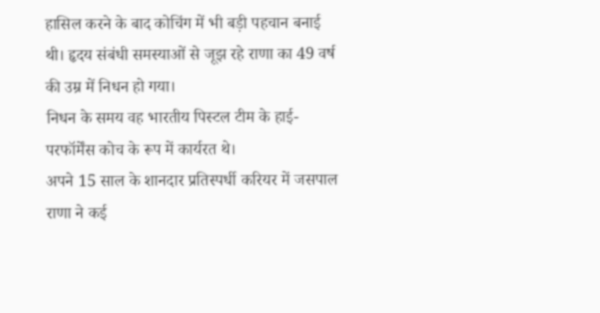हासिल करने के बाद कोचिंग में भी बड़ी पहचान बनाई थी। हृदय संबंधी समस्याओं से जूझ रहे राणा का 49 वर्ष की उम्र में निधन हो गया।
निधन के समय वह भारतीय पिस्टल टीम के हाई-परफॉर्मेंस कोच के रूप में कार्यरत थे।
अपने 15 साल के शानदार प्रतिस्पर्धी करियर में जसपाल राणा ने कई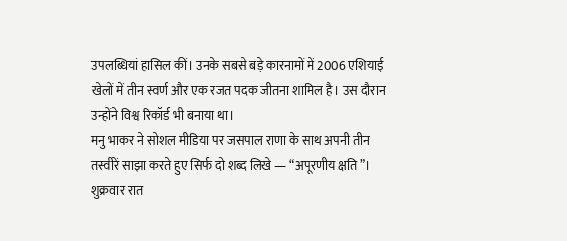उपलब्धियां हासिल कीं। उनके सबसे बड़े कारनामों में 2006 एशियाई खेलों में तीन स्वर्ण और एक रजत पदक जीतना शामिल है। उस दौरान उन्होंने विश्व रिकॉर्ड भी बनाया था।
मनु भाकर ने सोशल मीडिया पर जसपाल राणा के साथ अपनी तीन तस्वीरें साझा करते हुए सिर्फ दो शब्द लिखे — “अपूरणीय क्षति”।
शुक्रवार रात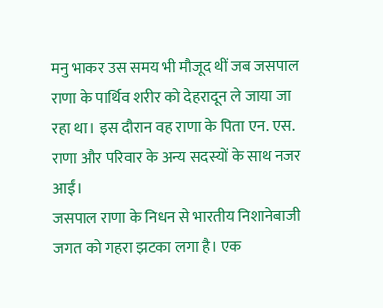मनु भाकर उस समय भी मौजूद थीं जब जसपाल राणा के पार्थिव शरीर को देहरादून ले जाया जा रहा था। इस दौरान वह राणा के पिता एन. एस. राणा और परिवार के अन्य सदस्यों के साथ नजर आईं।
जसपाल राणा के निधन से भारतीय निशानेबाजी जगत को गहरा झटका लगा है। एक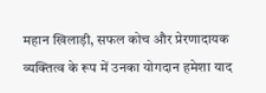महान खिलाड़ी, सफल कोच और प्रेरणादायक व्यक्तित्व के रूप में उनका योगदान हमेशा याद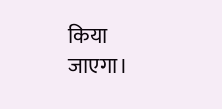किया जाएगा।